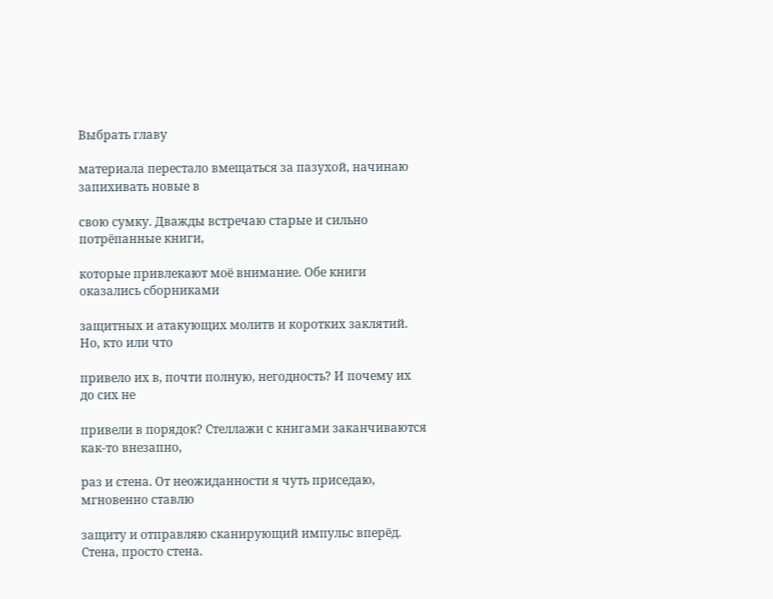Выбрать главу

материала перестало вмещаться за пазухой, начинаю запихивать новые в

свою сумку. Дважды встречаю старые и сильно потрёпанные книги,

которые привлекают моё внимание. Обе книги оказались сборниками

защитных и атакующих молитв и коротких заклятий. Но, кто или что

привело их в, почти полную, негодность? И почему их до сих не

привели в порядок? Стеллажи с книгами заканчиваются как-то внезапно,

раз и стена. От неожиданности я чуть приседаю, мгновенно ставлю

защиту и отправляю сканирующий импульс вперёд. Стена, просто стена.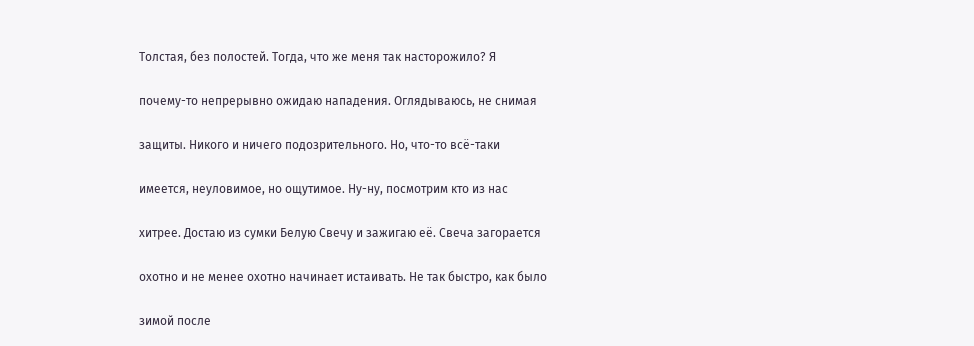Толстая, без полостей. Тогда, что же меня так насторожило? Я

почему-то непрерывно ожидаю нападения. Оглядываюсь, не снимая

защиты. Никого и ничего подозрительного. Но, что-то всё-таки

имеется, неуловимое, но ощутимое. Ну-ну, посмотрим кто из нас

хитрее. Достаю из сумки Белую Свечу и зажигаю её. Свеча загорается

охотно и не менее охотно начинает истаивать. Не так быстро, как было

зимой после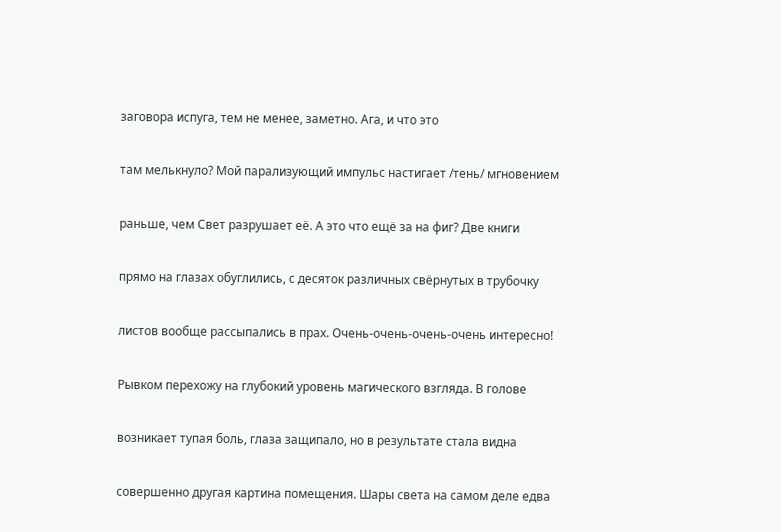заговора испуга, тем не менее, заметно. Ага, и что это

там мелькнуло? Мой парализующий импульс настигает /тень/ мгновением

раньше, чем Свет разрушает её. А это что ещё за на фиг? Две книги

прямо на глазах обуглились, с десяток различных свёрнутых в трубочку

листов вообще рассыпались в прах. Очень-очень-очень-очень интересно!

Рывком перехожу на глубокий уровень магического взгляда. В голове

возникает тупая боль, глаза защипало, но в результате стала видна

совершенно другая картина помещения. Шары света на самом деле едва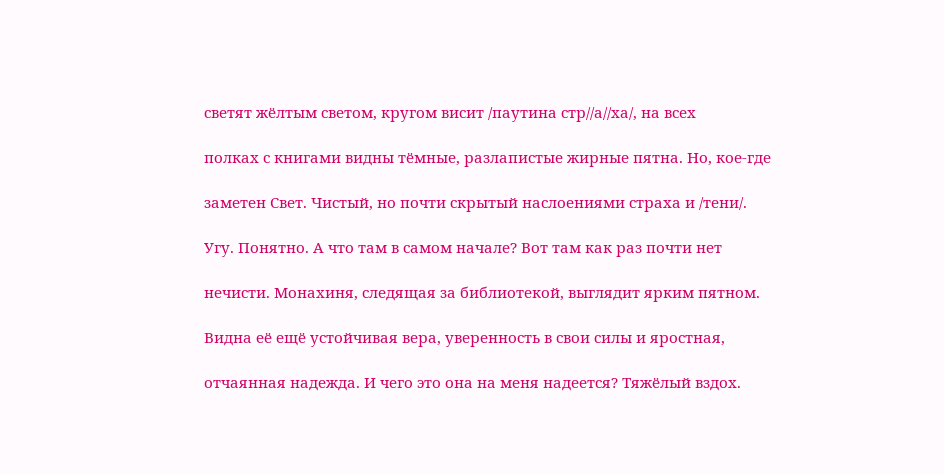светят жёлтым светом, кругом висит /паутина стр//а//ха/, на всех

полках с книгами видны тёмные, разлапистые жирные пятна. Но, кое-где

заметен Свет. Чистый, но почти скрытый наслоениями страха и /тени/.

Угу. Понятно. А что там в самом начале? Вот там как раз почти нет

нечисти. Монахиня, следящая за библиотекой, выглядит ярким пятном.

Видна её ещё устойчивая вера, уверенность в свои силы и яростная,

отчаянная надежда. И чего это она на меня надеется? Тяжёлый вздох.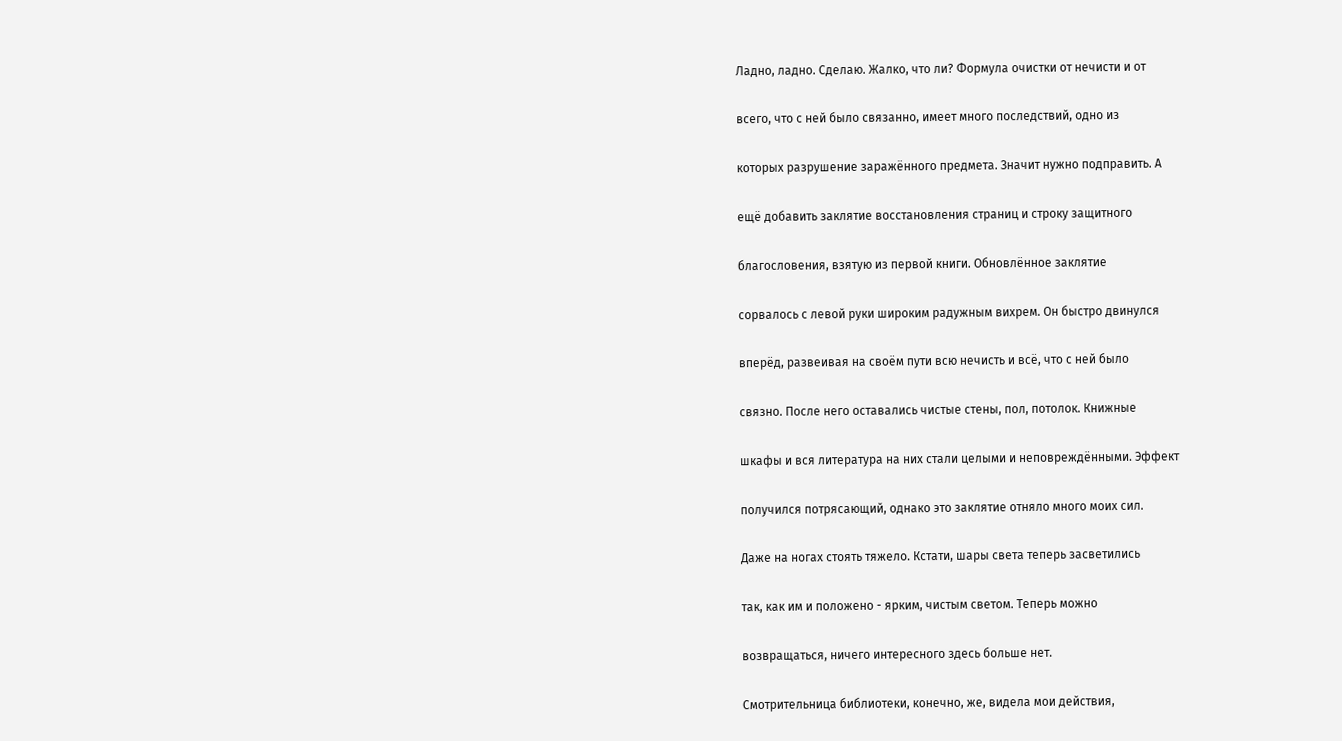Ладно, ладно. Сделаю. Жалко, что ли? Формула очистки от нечисти и от

всего, что с ней было связанно, имеет много последствий, одно из

которых разрушение заражённого предмета. Значит нужно подправить. А

ещё добавить заклятие восстановления страниц и строку защитного

благословения, взятую из первой книги. Обновлённое заклятие

сорвалось с левой руки широким радужным вихрем. Он быстро двинулся

вперёд, развеивая на своём пути всю нечисть и всё, что с ней было

связно. После него оставались чистые стены, пол, потолок. Книжные

шкафы и вся литература на них стали целыми и неповреждёнными. Эффект

получился потрясающий, однако это заклятие отняло много моих сил.

Даже на ногах стоять тяжело. Кстати, шары света теперь засветились

так, как им и положено - ярким, чистым светом. Теперь можно

возвращаться, ничего интересного здесь больше нет.

Смотрительница библиотеки, конечно, же, видела мои действия,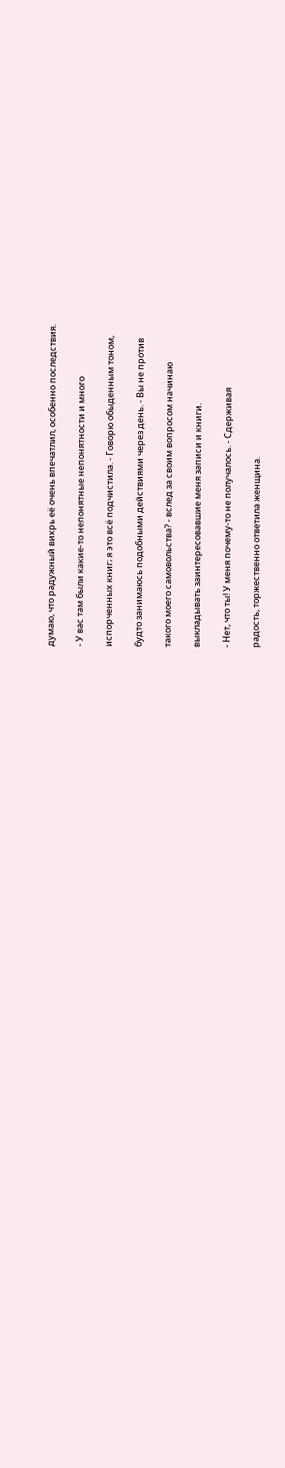думаю, что радужный вихрь её очень впечатлил, особенно последствия.

- У вас там были какие-то непонятные непонятности и много

испорченных книг; я это всё подчистила. - Говорю обыденным тоном,

будто занимаюсь подобными действиями через день. - Вы не против

такого моего самовольства? - вслед за своим вопросом начинаю

выкладывать заинтересовавшие меня записи и книги.

- Нет, что ты! У меня почему-то не получалось. - Сдерживая

радость, торжественно ответила женщина.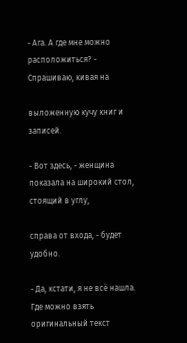- Ага. А где мне можно расположиться? - Спрашиваю, кивая на

выложенную кучу книг и записей.

- Вот здесь, - женщина показала на широкий стол, стоящий в углу,

справа от входа, - будет удобно.

- Да, кстати, я не всё нашла. Где можно взять оригинальный текст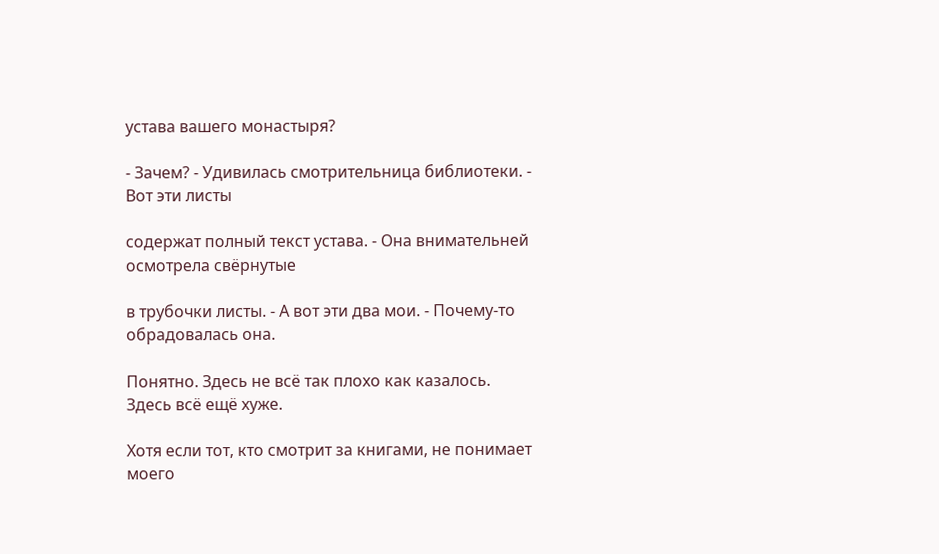устава вашего монастыря?

- Зачем? - Удивилась смотрительница библиотеки. - Вот эти листы

содержат полный текст устава. - Она внимательней осмотрела свёрнутые

в трубочки листы. - А вот эти два мои. - Почему-то обрадовалась она.

Понятно. Здесь не всё так плохо как казалось. Здесь всё ещё хуже.

Хотя если тот, кто смотрит за книгами, не понимает моего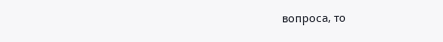вопроса, то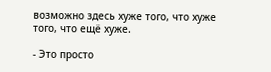возможно здесь хуже того, что хуже того, что ещё хуже.

- Это просто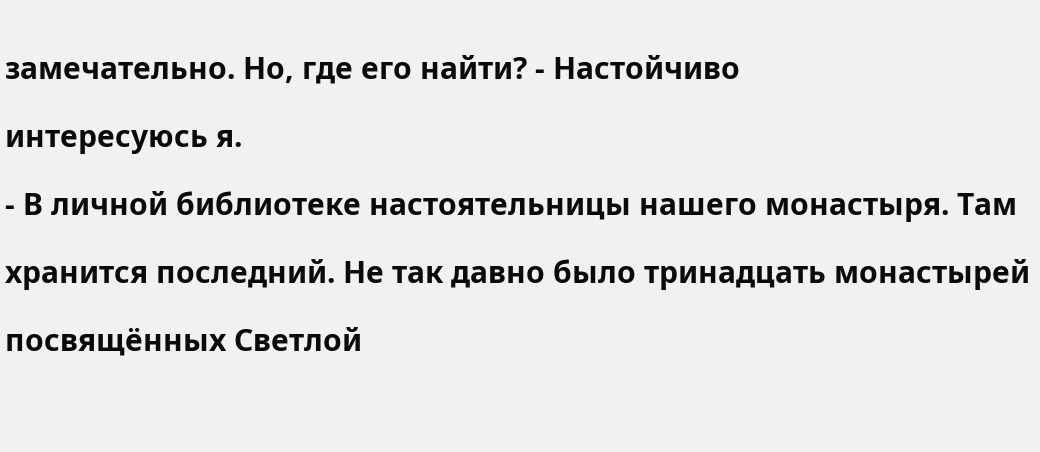замечательно. Но, где его найти? - Настойчиво

интересуюсь я.

- В личной библиотеке настоятельницы нашего монастыря. Там

хранится последний. Не так давно было тринадцать монастырей

посвящённых Светлой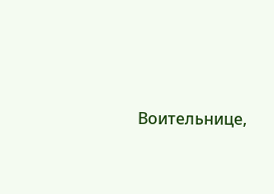Воительнице,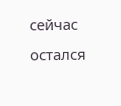сейчас остался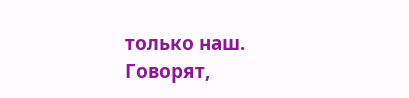только наш. Говорят,